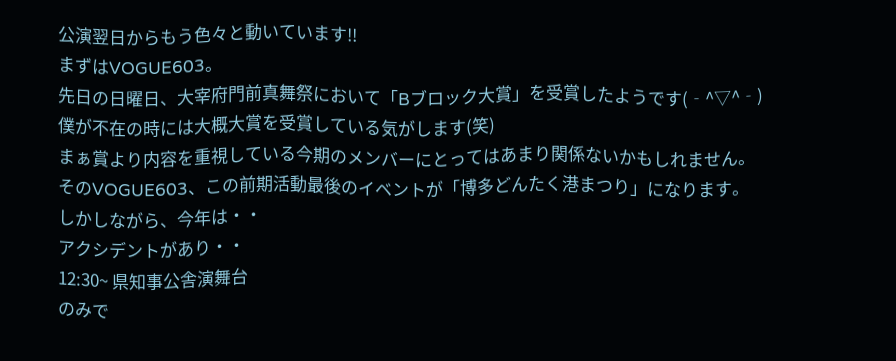公演翌日からもう色々と動いています!!
まずはVOGUE603。
先日の日曜日、大宰府門前真舞祭において「Bブロック大賞」を受賞したようです(‐^▽^‐)
僕が不在の時には大概大賞を受賞している気がします(笑)
まぁ賞より内容を重視している今期のメンバーにとってはあまり関係ないかもしれません。
そのVOGUE603、この前期活動最後のイベントが「博多どんたく港まつり」になります。
しかしながら、今年は・・
アクシデントがあり・・
12:30~ 県知事公舎演舞台
のみで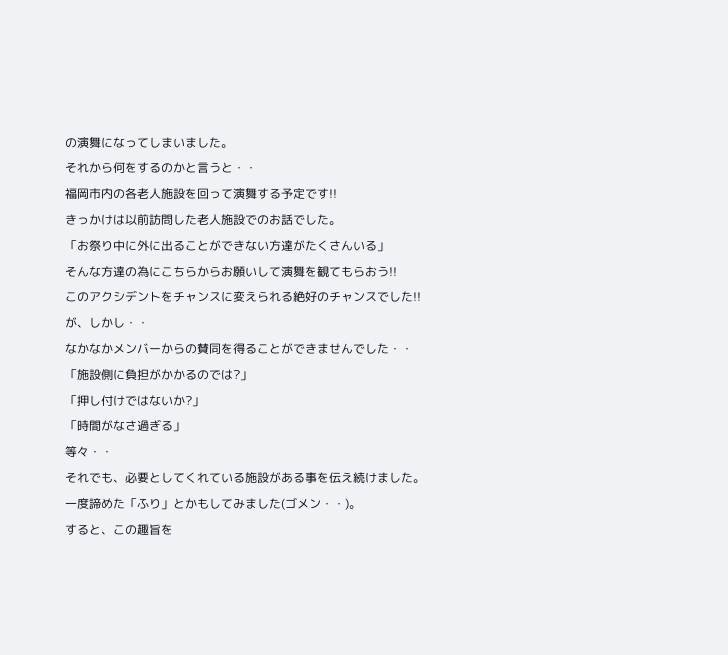の演舞になってしまいました。
それから何をするのかと言うと・・
福岡市内の各老人施設を回って演舞する予定です!!
きっかけは以前訪問した老人施設でのお話でした。
「お祭り中に外に出ることができない方達がたくさんいる」
そんな方達の為にこちらからお願いして演舞を観てもらおう!!
このアクシデントをチャンスに変えられる絶好のチャンスでした!!
が、しかし・・
なかなかメンバーからの賛同を得ることができませんでした・・
「施設側に負担がかかるのでは?」
「押し付けではないか?」
「時間がなさ過ぎる」
等々・・
それでも、必要としてくれている施設がある事を伝え続けました。
一度諦めた「ふり」とかもしてみました(ゴメン・・)。
すると、この趣旨を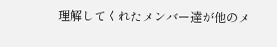理解してくれたメンバー達が他のメ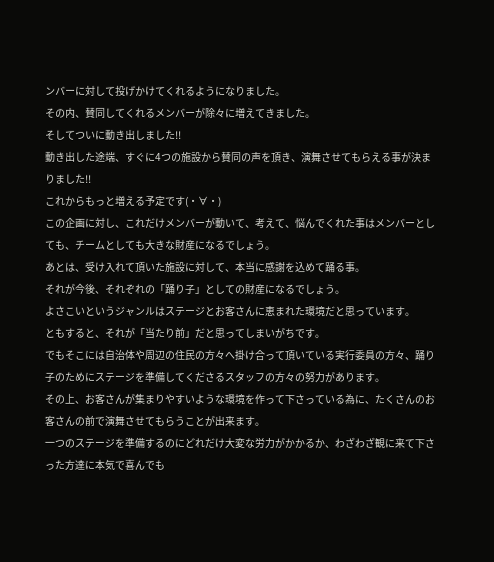ンバーに対して投げかけてくれるようになりました。
その内、賛同してくれるメンバーが除々に増えてきました。
そしてついに動き出しました!!
動き出した途端、すぐに4つの施設から賛同の声を頂き、演舞させてもらえる事が決まりました!!
これからもっと増える予定です(・∀・)
この企画に対し、これだけメンバーが動いて、考えて、悩んでくれた事はメンバーとしても、チームとしても大きな財産になるでしょう。
あとは、受け入れて頂いた施設に対して、本当に感謝を込めて踊る事。
それが今後、それぞれの「踊り子」としての財産になるでしょう。
よさこいというジャンルはステージとお客さんに恵まれた環境だと思っています。
ともすると、それが「当たり前」だと思ってしまいがちです。
でもそこには自治体や周辺の住民の方々へ掛け合って頂いている実行委員の方々、踊り子のためにステージを準備してくださるスタッフの方々の努力があります。
その上、お客さんが集まりやすいような環境を作って下さっている為に、たくさんのお客さんの前で演舞させてもらうことが出来ます。
一つのステージを準備するのにどれだけ大変な労力がかかるか、わざわざ観に来て下さった方達に本気で喜んでも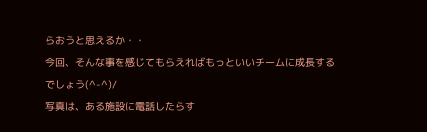らおうと思えるか・・
今回、そんな事を感じてもらえればもっといいチームに成長するでしょう(^-^)/
写真は、ある施設に電話したらす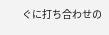ぐに打ち合わせの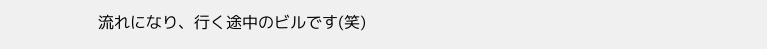流れになり、行く途中のビルです(笑)